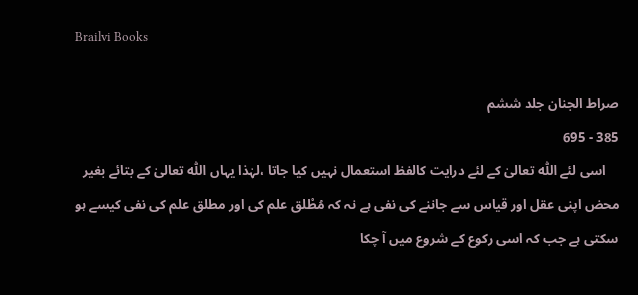Brailvi Books

صراط الجنان جلد ششم
385 - 695
    اسی لئے اللّٰہ تعالیٰ کے لئے درایت کالفظ استعمال نہیں کیا جاتا ،لہٰذا یہاں اللّٰہ تعالیٰ کے بتائے بغیر محض اپنی عقل اور قیاس سے جاننے کی نفی ہے نہ کہ مُطْلق علم کی اور مطلق علم کی نفی کیسے ہو سکتی ہے جب کہ اسی رکوع کے شروع میں آ چکا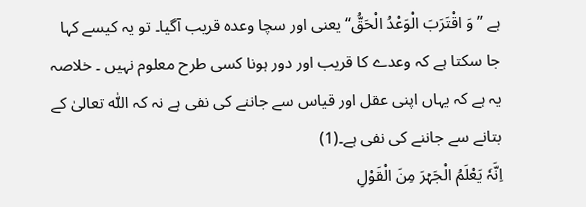ہے ’’وَ اقْتَرَبَ الْوَعْدُ الْحَقُّ‘‘یعنی اور سچا وعدہ قریب آگیا۔ تو یہ کیسے کہا جا سکتا ہے کہ وعدے کا قریب اور دور ہونا کسی طرح معلوم نہیں ۔ خلاصہ یہ ہے کہ یہاں اپنی عقل اور قیاس سے جاننے کی نفی ہے نہ کہ اللّٰہ تعالیٰ کے بتانے سے جاننے کی نفی ہے۔(1)
اِنَّہٗ یَعْلَمُ الْجَہۡرَ مِنَ الْقَوْلِ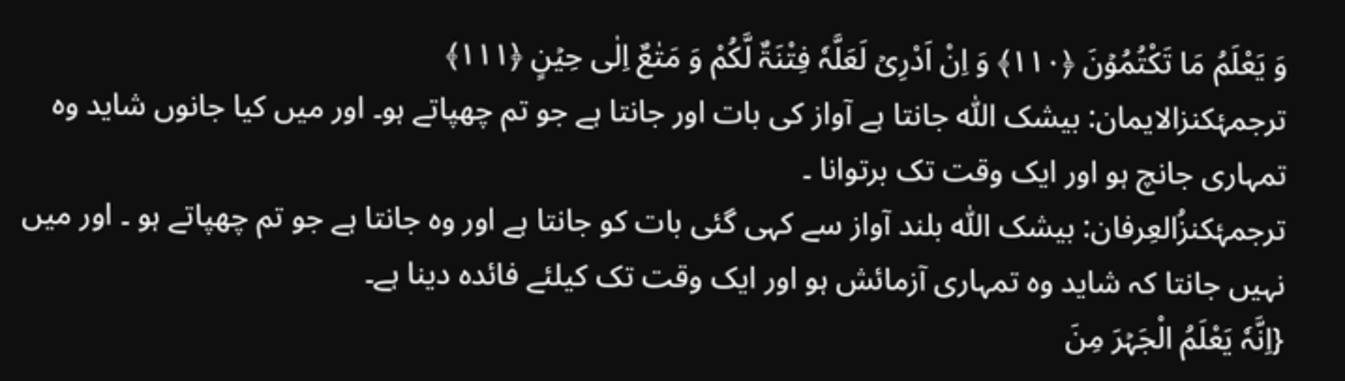وَ یَعْلَمُ مَا تَکْتُمُوۡنَ ﴿۱۱۰﴾ وَ اِنْ اَدْرِیۡ لَعَلَّہٗ فِتْنَۃٌ لَّکُمْ وَ مَتٰعٌ اِلٰی حِیۡنٍ ﴿۱۱۱﴾
ترجمۂکنزالایمان: بیشک اللّٰہ جانتا ہے آواز کی بات اور جانتا ہے جو تم چھپاتے ہو۔ اور میں کیا جانوں شاید وہ تمہاری جانچ ہو اور ایک وقت تک برتوانا ۔
ترجمۂکنزُالعِرفان: بیشک اللّٰہ بلند آواز سے کہی گئی بات کو جانتا ہے اور وہ جانتا ہے جو تم چھپاتے ہو ۔ اور میں نہیں جانتا کہ شاید وہ تمہاری آزمائش ہو اور ایک وقت تک کیلئے فائدہ دینا ہے۔
{اِنَّہٗ یَعْلَمُ الْجَہۡرَ مِنَ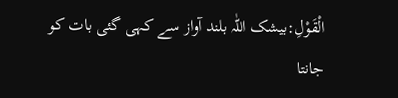الْقَوْلِ:بیشک اللّٰہ بلند آواز سے کہی گئی بات کو جانتا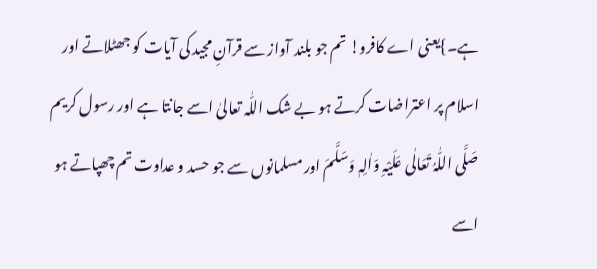ہے۔}یعنی اے کافرو! تم جو بلند آواز سے قرآنِ مجید کی آیات کو جھٹلاتے اور اسلام پر اعتراضات کرتے ہو بے شک اللّٰہ تعالیٰ اسے جانتا ہے اور رسول کریم صَلَّی اللّٰہُ تَعَالٰی عَلَیْہِ وَاٰلِہٖ وَسَلَّمَ اور مسلمانوں سے جو حسد و عداوت تم چھپاتے ہو اسے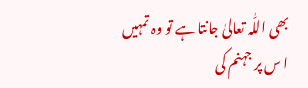بھی اللّٰہ تعالیٰ جانتا ہے تو وہ تمہیں ا س پر جہنم کی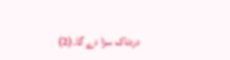دردناک سزا دے گا۔(2)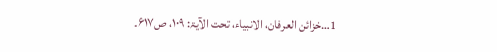1…خزائن العرفان، الانبیاء، تحت الآیۃ: ۱۰۹، ص۶۱۷۔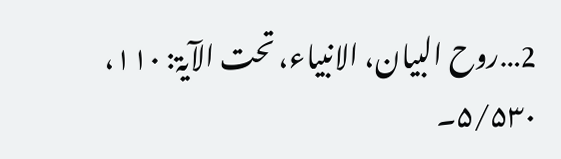2…روح البیان، الانبیاء، تحت الآیۃ: ۱۱۰، ۵/۵۳۰۔